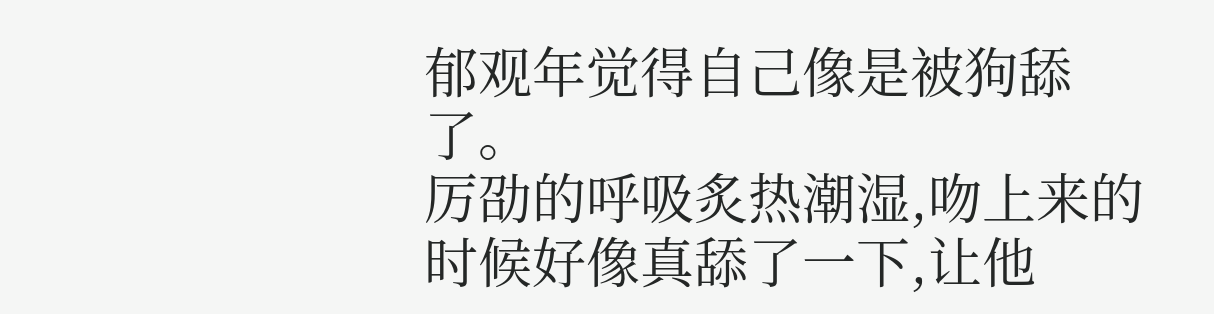郁观年觉得自己像是被狗舔了。
厉劭的呼吸炙热潮湿,吻上来的时候好像真舔了一下,让他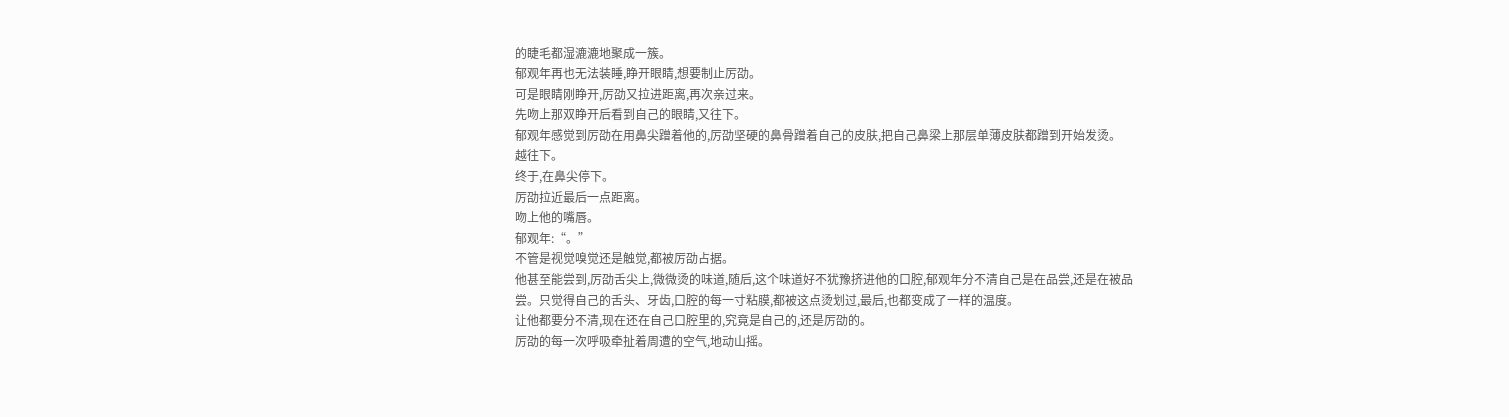的睫毛都湿漉漉地聚成一簇。
郁观年再也无法装睡,睁开眼睛,想要制止厉劭。
可是眼睛刚睁开,厉劭又拉进距离,再次亲过来。
先吻上那双睁开后看到自己的眼睛,又往下。
郁观年感觉到厉劭在用鼻尖蹭着他的,厉劭坚硬的鼻骨蹭着自己的皮肤,把自己鼻梁上那层单薄皮肤都蹭到开始发烫。
越往下。
终于,在鼻尖停下。
厉劭拉近最后一点距离。
吻上他的嘴唇。
郁观年:“。”
不管是视觉嗅觉还是触觉,都被厉劭占据。
他甚至能尝到,厉劭舌尖上,微微烫的味道,随后,这个味道好不犹豫挤进他的口腔,郁观年分不清自己是在品尝,还是在被品尝。只觉得自己的舌头、牙齿,口腔的每一寸粘膜,都被这点烫划过,最后,也都变成了一样的温度。
让他都要分不清,现在还在自己口腔里的,究竟是自己的,还是厉劭的。
厉劭的每一次呼吸牵扯着周遭的空气,地动山摇。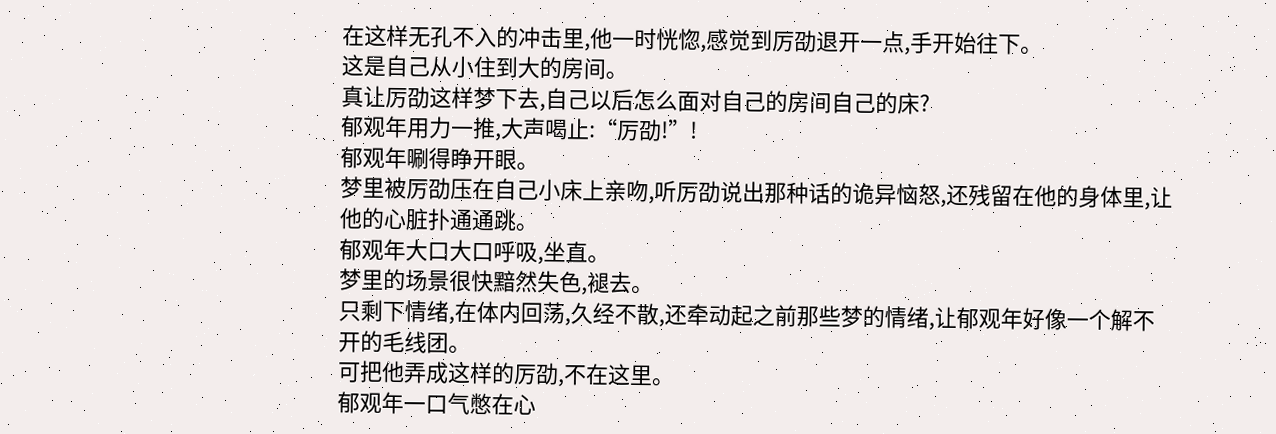在这样无孔不入的冲击里,他一时恍惚,感觉到厉劭退开一点,手开始往下。
这是自己从小住到大的房间。
真让厉劭这样梦下去,自己以后怎么面对自己的房间自己的床?
郁观年用力一推,大声喝止:“厉劭!”!
郁观年唰得睁开眼。
梦里被厉劭压在自己小床上亲吻,听厉劭说出那种话的诡异恼怒,还残留在他的身体里,让他的心脏扑通通跳。
郁观年大口大口呼吸,坐直。
梦里的场景很快黯然失色,褪去。
只剩下情绪,在体内回荡,久经不散,还牵动起之前那些梦的情绪,让郁观年好像一个解不开的毛线团。
可把他弄成这样的厉劭,不在这里。
郁观年一口气憋在心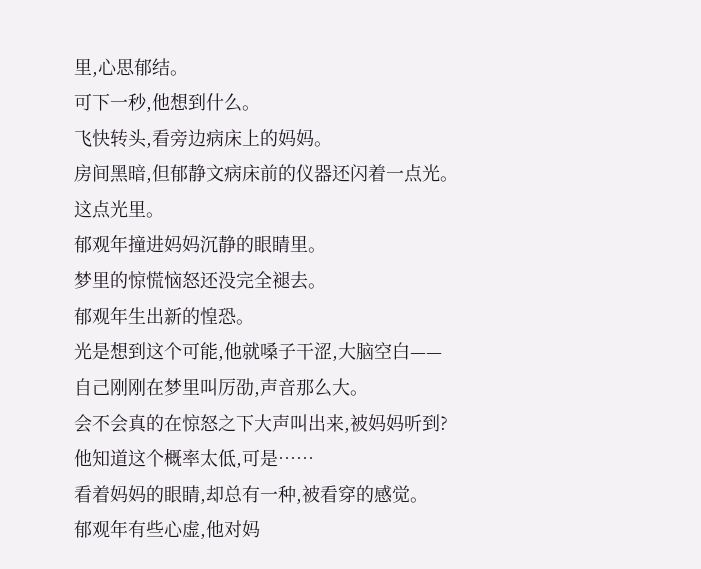里,心思郁结。
可下一秒,他想到什么。
飞快转头,看旁边病床上的妈妈。
房间黑暗,但郁静文病床前的仪器还闪着一点光。
这点光里。
郁观年撞进妈妈沉静的眼睛里。
梦里的惊慌恼怒还没完全褪去。
郁观年生出新的惶恐。
光是想到这个可能,他就嗓子干涩,大脑空白——
自己刚刚在梦里叫厉劭,声音那么大。
会不会真的在惊怒之下大声叫出来,被妈妈听到?
他知道这个概率太低,可是……
看着妈妈的眼睛,却总有一种,被看穿的感觉。
郁观年有些心虚,他对妈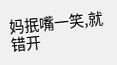妈抿嘴一笑,就错开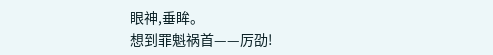眼神,垂眸。
想到罪魁祸首——厉劭!